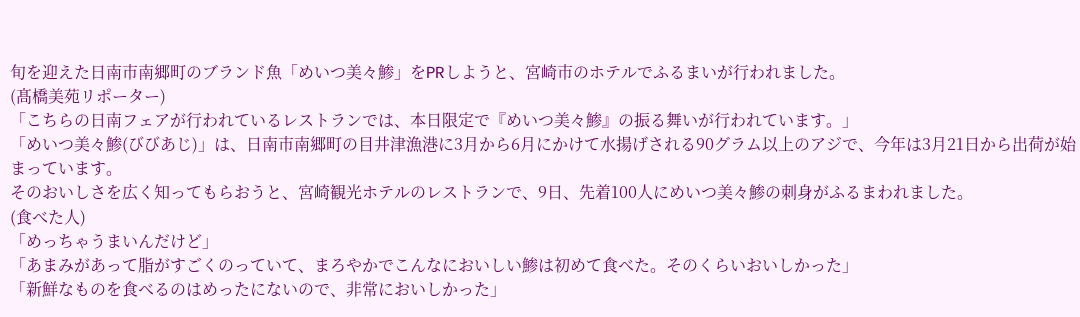旬を迎えた日南市南郷町のブランド魚「めいつ美々鯵」をPRしようと、宮崎市のホテルでふるまいが行われました。
(髙橋美苑リポーター)
「こちらの日南フェアが行われているレストランでは、本日限定で『めいつ美々鯵』の振る舞いが行われています。」
「めいつ美々鯵(びびあじ)」は、日南市南郷町の目井津漁港に3月から6月にかけて水揚げされる90グラム以上のアジで、今年は3月21日から出荷が始まっています。
そのおいしさを広く知ってもらおうと、宮崎観光ホテルのレストランで、9日、先着100人にめいつ美々鯵の刺身がふるまわれました。
(食べた人)
「めっちゃうまいんだけど」
「あまみがあって脂がすごくのっていて、まろやかでこんなにおいしい鯵は初めて食べた。そのくらいおいしかった」
「新鮮なものを食べるのはめったにないので、非常においしかった」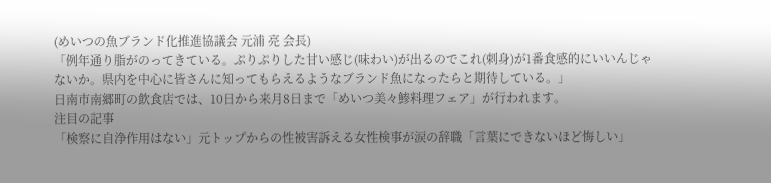(めいつの魚ブランド化推進協議会 元浦 亮 会長)
「例年通り脂がのってきている。ぷりぷりした甘い感じ(味わい)が出るのでこれ(刺身)が1番食感的にいいんじゃないか。県内を中心に皆さんに知ってもらえるようなブランド魚になったらと期待している。」
日南市南郷町の飲食店では、10日から来月8日まで「めいつ美々鯵料理フェア」が行われます。
注目の記事
「検察に自浄作用はない」元トップからの性被害訴える女性検事が涙の辞職「言葉にできないほど悔しい」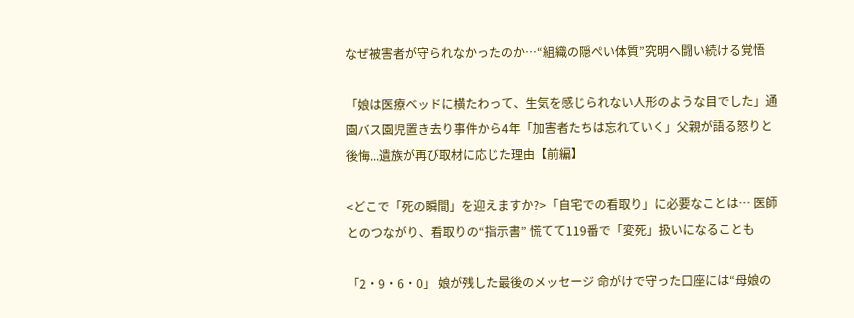なぜ被害者が守られなかったのか…“組織の隠ぺい体質”究明へ闘い続ける覚悟

「娘は医療ベッドに横たわって、生気を感じられない人形のような目でした」通園バス園児置き去り事件から4年「加害者たちは忘れていく」父親が語る怒りと後悔...遺族が再び取材に応じた理由【前編】

<どこで「死の瞬間」を迎えますか?>「自宅での看取り」に必要なことは… 医師とのつながり、看取りの“指示書” 慌てて119番で「変死」扱いになることも

「2・9・6・0」 娘が残した最後のメッセージ 命がけで守った口座には“母娘の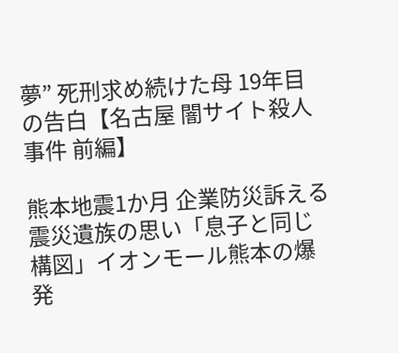夢” 死刑求め続けた母 19年目の告白【名古屋 闇サイト殺人事件 前編】

熊本地震1か月 企業防災訴える震災遺族の思い「息子と同じ構図」イオンモール熊本の爆発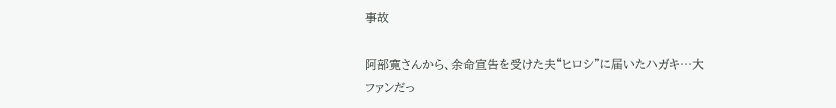事故

阿部寛さんから、余命宣告を受けた夫“ヒロシ”に届いたハガキ…大ファンだっ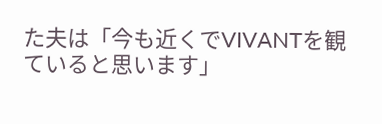た夫は「今も近くでVIVANTを観ていると思います」